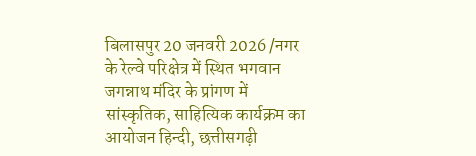बिलासपुर 20 जनवरी 2026 /नगर के रेल्वे परिक्षेत्र में स्थित भगवान जगन्नाथ मंदिर के प्रांगण में सांस्कृतिक, साहित्यिक कार्यक्रम का आयोजन हिन्दी, छत्तीसगढ़ी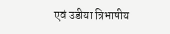एवं उडीया त्रिभाषीय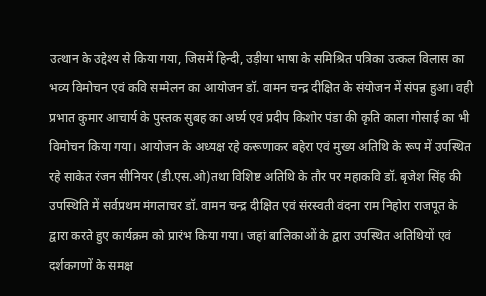उत्थान के उद्देश्य से किया गया, जिसमें हिन्दी, उड़ीया भाषा के समिश्रित पत्रिका उत्कल विलास का भव्य विमोचन एवं कवि सम्मेलन का आयोजन डॉ. वामन चन्द्र दीक्षित के संयोजन में संपन्न हुआ। वही प्रभात कुमार आचार्य के पुस्तक सुबह का अर्घ्य एवं प्रदीप किशोर पंडा की कृति काला गोसाई का भी विमोचन किया गया। आयोजन के अध्यक्ष रहे करूणाकर बहेरा एवं मुख्य अतिथि के रूप में उपस्थित रहे साकेत रंजन सीनियर (डी.एस.ओ)तथा विशिष्ट अतिथि के तौर पर महाकवि डॉ. बृजेश सिंह की उपस्थिति में सर्वप्रथम मंगलाचर डॉ. वामन चन्द्र दीक्षित एवं संरस्वती वंदना राम निहोरा राजपूत के द्वारा करते हुए कार्यक्रम को प्रारंभ किया गया। जहां बालिकाओं के द्वारा उपस्थित अतिथियों एवं दर्शकगणों के समक्ष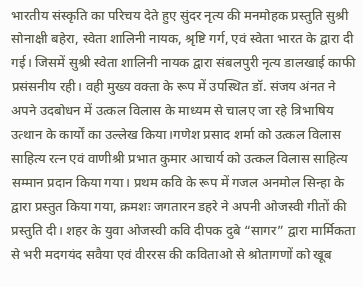भारतीय संस्कृति का परिचय देते हुए सुंदर नृत्य की मनमोहक प्रस्तुति सुश्री सोनाक्षी बहेरा, स्वेता शालिनी नायक, श्रृष्टि गर्ग, एवं स्वेता भारत के द्वारा दी गई। जिसमें सुश्री स्वेता शालिनी नायक द्वारा संबलपुरी नृत्य डालखाई काफी प्रसंसनीय रही। वही मुख्य वक्ता के रूप में उपस्थित डॉ. संजय अंनत ने अपने उदबोधन में उत्कल विलास के माध्यम से चालए जा रहे त्रिभाषिय उत्थान के कार्यों का उल्लेख किया।गणेश प्रसाद शर्मा को उत्कल विलास साहित्य रत्न एवं वाणीश्री प्रभात कुमार आचार्य को उत्कल विलास साहित्य सम्मान प्रदान किया गया। प्रथम कवि के रूप में गजल अनमोल सिन्हा के द्वारा प्रस्तुत किया गया, क्रमशः जगतारन डहरे ने अपनी ओजस्वी गीतों की प्रस्तुति दी। शहर के युवा ओजस्वी कवि दीपक दुबे “सागर” द्वारा मार्मिकता से भरी मदगयंद सवैया एवं वीररस की कविताओ से श्रोतागणों को खूब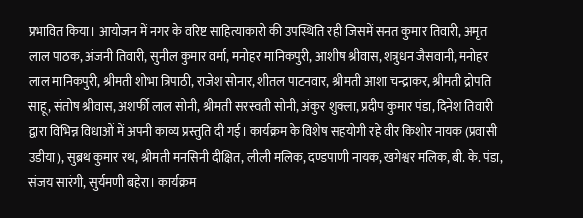प्रभावित किया। आयोजन में नगर के वरिष्ट साहित्याकारो की उपस्थिति रही जिसमें सनत कुमार तिवारी, अमृत लाल पाठक, अंजनी तिवारी, सुनील कुमार वर्मा, मनोहर मानिकपुरी, आशीष श्रीवास, शत्रुधन जैसवानी, मनोहर लाल मानिकपुरी, श्रीमती शोभा त्रिपाठी, राजेश सोनार, शीतल पाटनवार, श्रीमती आशा चन्द्राकर, श्रीमती द्रोपति साहू, संतोष श्रीवास, अशर्फी लाल सोनी, श्रीमती सरस्वती सोनी, अंकुर शुक्ला, प्रदीप कुमार पंडा, दिनेश तिवारी द्वारा विभिन्न विधाओं में अपनी काव्य प्रस्तुति दी गई। कार्यक्रम के विशेष सहयोगी रहे वीर किशोर नायक (प्रवासी उडीया), सुब्रथ कुमार रथ, श्रीमती मनसिनी दीक्षित, लीली मलिक, दण्डपाणी नायक, खगेश्वर मलिक, बी. के. पंडा, संजय सारंगी, सुर्यमणी बहेरा। कार्यक्रम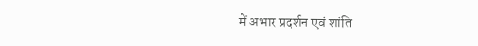में अभार प्रदर्शन एवं शांति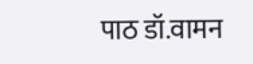पाठ डॉ.वामन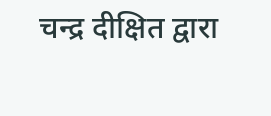चन्द्र दीक्षित द्वारा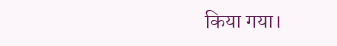किया गया।